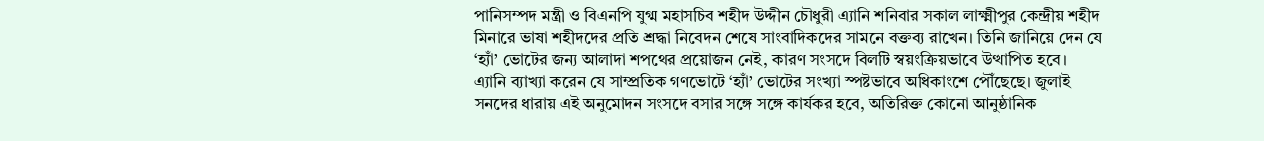পানিসম্পদ মন্ত্রী ও বিএনপি যুগ্ম মহাসচিব শহীদ উদ্দীন চৌধুরী এ্যানি শনিবার সকাল লাক্ষ্মীপুর কেন্দ্রীয় শহীদ মিনারে ভাষা শহীদদের প্রতি শ্রদ্ধা নিবেদন শেষে সাংবাদিকদের সামনে বক্তব্য রাখেন। তিনি জানিয়ে দেন যে ‘হ্যাঁ’ ভোটের জন্য আলাদা শপথের প্রয়োজন নেই, কারণ সংসদে বিলটি স্বয়ংক্রিয়ভাবে উত্থাপিত হবে।
এ্যানি ব্যাখ্যা করেন যে সাম্প্রতিক গণভোটে ‘হ্যাঁ’ ভোটের সংখ্যা স্পষ্টভাবে অধিকাংশে পৌঁছেছে। জুলাই সনদের ধারায় এই অনুমোদন সংসদে বসার সঙ্গে সঙ্গে কার্যকর হবে, অতিরিক্ত কোনো আনুষ্ঠানিক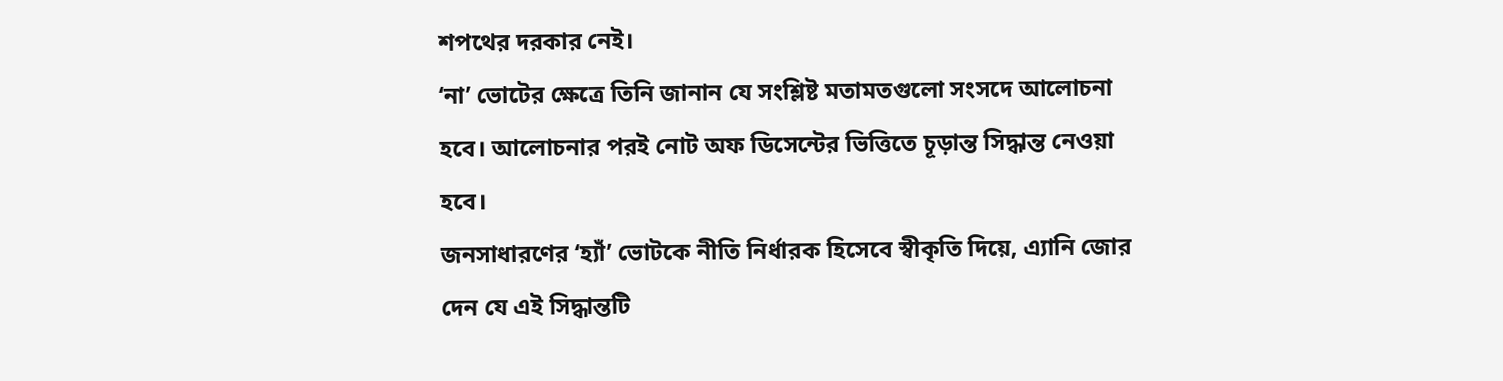শপথের দরকার নেই।
‘না’ ভোটের ক্ষেত্রে তিনি জানান যে সংশ্লিষ্ট মতামতগুলো সংসদে আলোচনা হবে। আলোচনার পরই নোট অফ ডিসেন্টের ভিত্তিতে চূড়ান্ত সিদ্ধান্ত নেওয়া হবে।
জনসাধারণের ‘হ্যাঁ’ ভোটকে নীতি নির্ধারক হিসেবে স্বীকৃতি দিয়ে, এ্যানি জোর দেন যে এই সিদ্ধান্তটি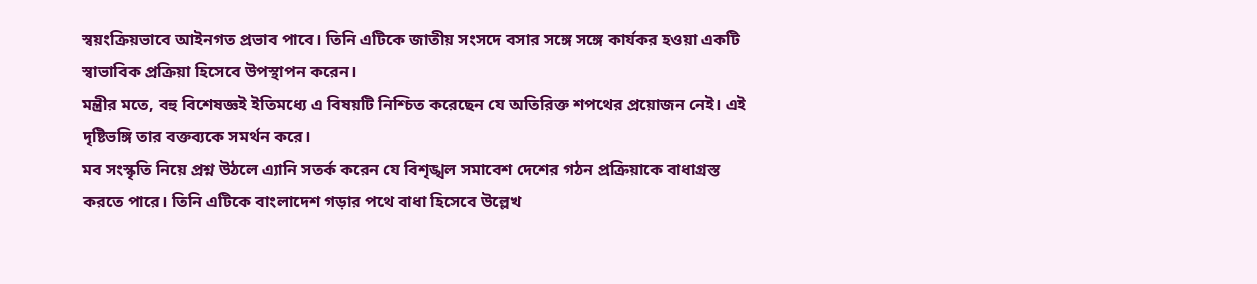স্বয়ংক্রিয়ভাবে আইনগত প্রভাব পাবে। তিনি এটিকে জাতীয় সংসদে বসার সঙ্গে সঙ্গে কার্যকর হওয়া একটি স্বাভাবিক প্রক্রিয়া হিসেবে উপস্থাপন করেন।
মন্ত্রীর মতে, বহু বিশেষজ্ঞই ইতিমধ্যে এ বিষয়টি নিশ্চিত করেছেন যে অতিরিক্ত শপথের প্রয়োজন নেই। এই দৃষ্টিভঙ্গি তার বক্তব্যকে সমর্থন করে।
মব সংস্কৃতি নিয়ে প্রশ্ন উঠলে এ্যানি সতর্ক করেন যে বিশৃঙ্খল সমাবেশ দেশের গঠন প্রক্রিয়াকে বাধাগ্রস্ত করতে পারে। তিনি এটিকে বাংলাদেশ গড়ার পথে বাধা হিসেবে উল্লেখ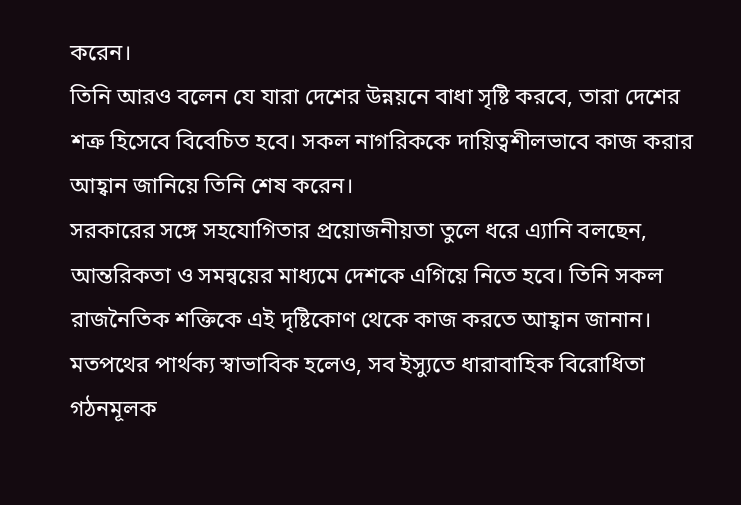করেন।
তিনি আরও বলেন যে যারা দেশের উন্নয়নে বাধা সৃষ্টি করবে, তারা দেশের শত্রু হিসেবে বিবেচিত হবে। সকল নাগরিককে দায়িত্বশীলভাবে কাজ করার আহ্বান জানিয়ে তিনি শেষ করেন।
সরকারের সঙ্গে সহযোগিতার প্রয়োজনীয়তা তুলে ধরে এ্যানি বলছেন, আন্তরিকতা ও সমন্বয়ের মাধ্যমে দেশকে এগিয়ে নিতে হবে। তিনি সকল রাজনৈতিক শক্তিকে এই দৃষ্টিকোণ থেকে কাজ করতে আহ্বান জানান।
মতপথের পার্থক্য স্বাভাবিক হলেও, সব ইস্যুতে ধারাবাহিক বিরোধিতা গঠনমূলক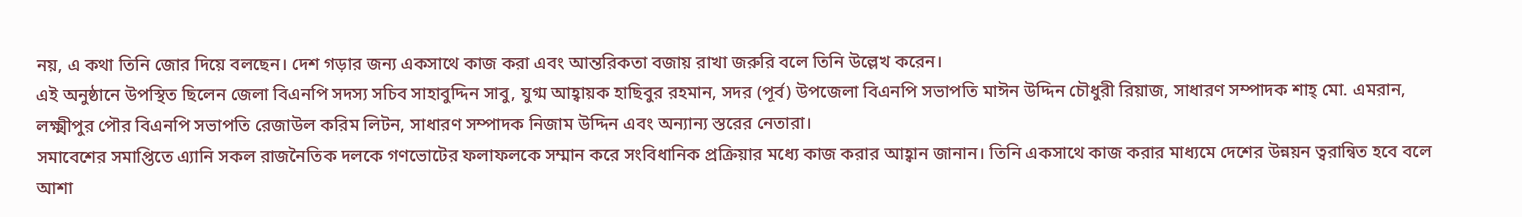নয়, এ কথা তিনি জোর দিয়ে বলছেন। দেশ গড়ার জন্য একসাথে কাজ করা এবং আন্তরিকতা বজায় রাখা জরুরি বলে তিনি উল্লেখ করেন।
এই অনুষ্ঠানে উপস্থিত ছিলেন জেলা বিএনপি সদস্য সচিব সাহাবুদ্দিন সাবু, যুগ্ম আহ্বায়ক হাছিবুর রহমান, সদর (পূর্ব) উপজেলা বিএনপি সভাপতি মাঈন উদ্দিন চৌধুরী রিয়াজ, সাধারণ সম্পাদক শাহ্ মো. এমরান, লক্ষ্মীপুর পৌর বিএনপি সভাপতি রেজাউল করিম লিটন, সাধারণ সম্পাদক নিজাম উদ্দিন এবং অন্যান্য স্তরের নেতারা।
সমাবেশের সমাপ্তিতে এ্যানি সকল রাজনৈতিক দলকে গণভোটের ফলাফলকে সম্মান করে সংবিধানিক প্রক্রিয়ার মধ্যে কাজ করার আহ্বান জানান। তিনি একসাথে কাজ করার মাধ্যমে দেশের উন্নয়ন ত্বরান্বিত হবে বলে আশা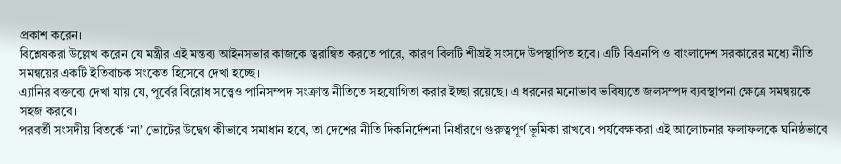প্রকাশ করেন।
বিশ্লেষকরা উল্লেখ করেন যে মন্ত্রীর এই মন্তব্য আইনসভার কাজকে ত্বরান্বিত করতে পারে, কারণ বিলটি শীঘ্রই সংসদে উপস্থাপিত হবে। এটি বিএনপি ও বাংলাদেশ সরকারের মধ্যে নীতি সমন্বয়ের একটি ইতিবাচক সংকেত হিসেবে দেখা হচ্ছে।
এ্যানির বক্তব্যে দেখা যায় যে, পূর্বের বিরোধ সত্ত্বেও পানিসম্পদ সংক্রান্ত নীতিতে সহযোগিতা করার ইচ্ছা রয়েছে। এ ধরনের মনোভাব ভবিষ্যতে জলসম্পদ ব্যবস্থাপনা ক্ষেত্রে সমন্বয়কে সহজ করবে।
পরবর্তী সংসদীয় বিতর্কে ‘না’ ভোটের উদ্বেগ কীভাবে সমাধান হবে, তা দেশের নীতি দিকনির্দেশনা নির্ধারণে গুরুত্বপূর্ণ ভূমিকা রাখবে। পর্যবেক্ষকরা এই আলোচনার ফলাফলকে ঘনিষ্ঠভাবে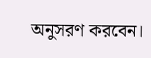অনুসরণ করবেন।